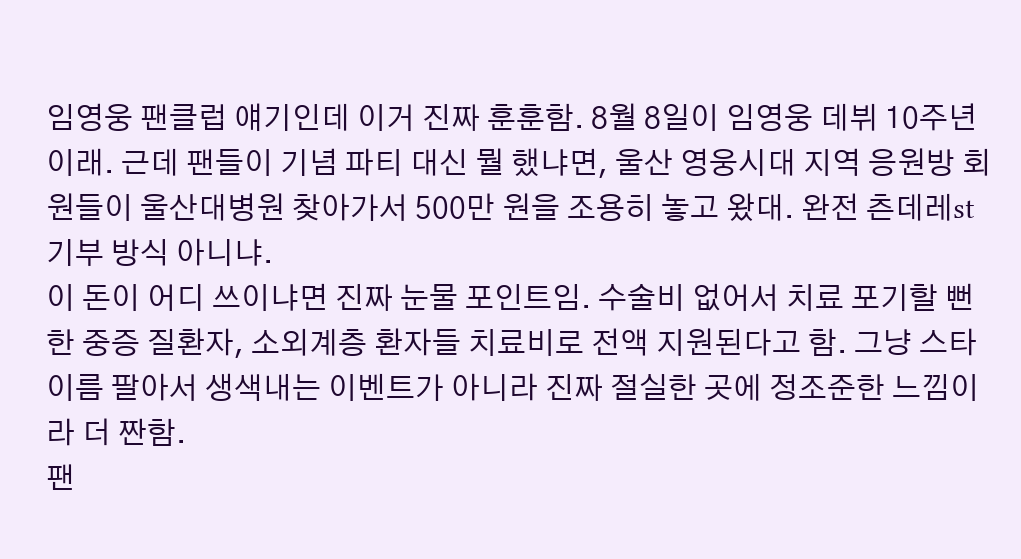임영웅 팬클럽 얘기인데 이거 진짜 훈훈함. 8월 8일이 임영웅 데뷔 10주년이래. 근데 팬들이 기념 파티 대신 뭘 했냐면, 울산 영웅시대 지역 응원방 회원들이 울산대병원 찾아가서 500만 원을 조용히 놓고 왔대. 완전 츤데레st 기부 방식 아니냐.
이 돈이 어디 쓰이냐면 진짜 눈물 포인트임. 수술비 없어서 치료 포기할 뻔한 중증 질환자, 소외계층 환자들 치료비로 전액 지원된다고 함. 그냥 스타 이름 팔아서 생색내는 이벤트가 아니라 진짜 절실한 곳에 정조준한 느낌이라 더 짠함.
팬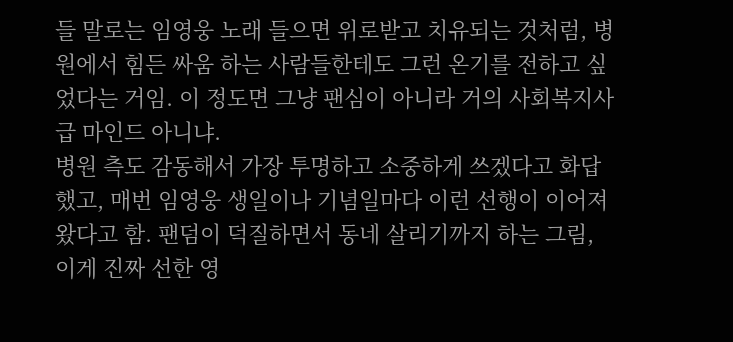들 말로는 임영웅 노래 들으면 위로받고 치유되는 것처럼, 병원에서 힘든 싸움 하는 사람들한테도 그런 온기를 전하고 싶었다는 거임. 이 정도면 그냥 팬심이 아니라 거의 사회복지사급 마인드 아니냐.
병원 측도 감동해서 가장 투명하고 소중하게 쓰겠다고 화답했고, 매번 임영웅 생일이나 기념일마다 이런 선행이 이어져 왔다고 함. 팬덤이 덕질하면서 동네 살리기까지 하는 그림, 이게 진짜 선한 영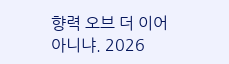향력 오브 더 이어 아니냐. 2026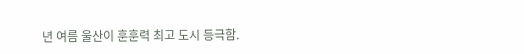년 여름 울산이 훈훈력 최고 도시 등극함.